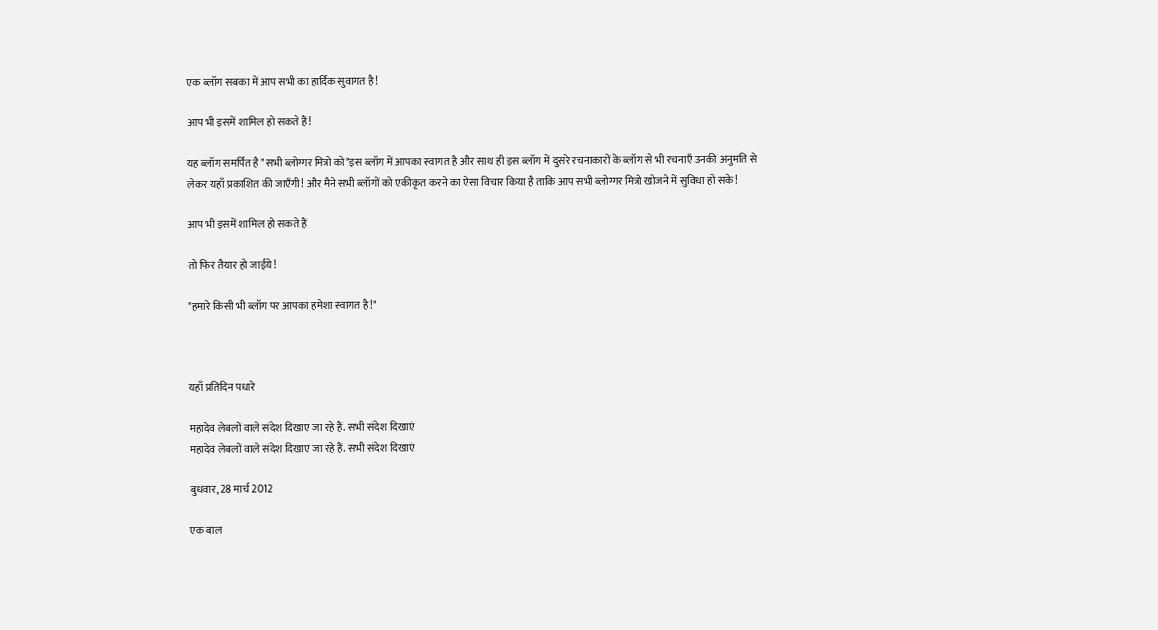एक ब्लॉग सबका में आप सभी का हार्दिक सुवागत है!

आप भी इसमें शामिल हो सकते हैं!

यह ब्लॉग समर्पित है "सभी ब्लोग्गर मित्रो को"इस ब्लॉग में आपका स्वागत है और साथ ही इस ब्लॉग में दुसरे रचनाकारों के ब्लॉग से भी रचनाएँ उनकी अनुमति से लेकर यहाँ प्रकाशित की जाएँगी! और मैने सभी ब्लॉगों को एकीकृत करने का ऐसा विचार किया है ताकि आप सभी ब्लोग्गर मित्रो खोजने में सुविधा हो सके!

आप भी इसमें शामिल हो सकते हैं

तो फिर तैयार हो जाईये!

"हमारे किसी भी ब्लॉग पर आपका हमेशा स्वागत है!"



यहाँ प्रतिदिन पधारे

महादेव लेबलों वाले संदेश दिखाए जा रहे हैं. सभी संदेश दिखाएं
महादेव लेबलों वाले संदेश दिखाए जा रहे हैं. सभी संदेश दिखाएं

बुधवार, 28 मार्च 2012

एक बाल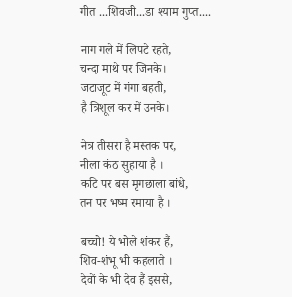गीत ...शिवजी...डा श्याम गुप्त....

नाग गले में लिपटे रहते,
चन्दा माथे पर जिनके।
जटाजूट में गंगा बहती,
है त्रिशूल कर में उनके।

नेत्र तीसरा है मस्तक पर,
नीला कंठ सुहाया है ।
कटि पर बस मृगछाला बांधे,
तन पर भष्म रमाया है ।

बच्चो! ये भोले शंकर हैं,
शिव-शंभू भी कहलाते ।
देवों के भी देव हैं इससे,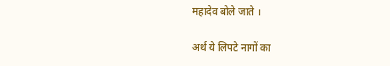महादेव बोले जाते ।

अर्थ ये लिपटे नागों का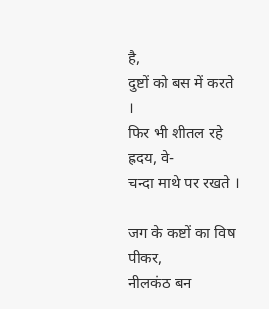है,
दुष्टों को बस में करते  ।
फिर भी शीतल रहे ह्रदय, वे-
चन्दा माथे पर रखते ।

जग के कष्टों का विष पीकर,
नीलकंठ बन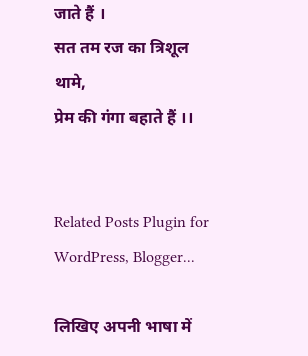जाते हैं ।
सत तम रज का त्रिशूल थामे,
प्रेम की गंगा बहाते हैं ।।


Related Posts Plugin for WordPress, Blogger...

लिखिए अपनी भाषा में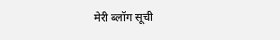मेरी ब्लॉग सूची